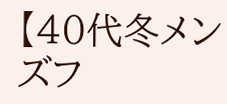【40代冬メンズフ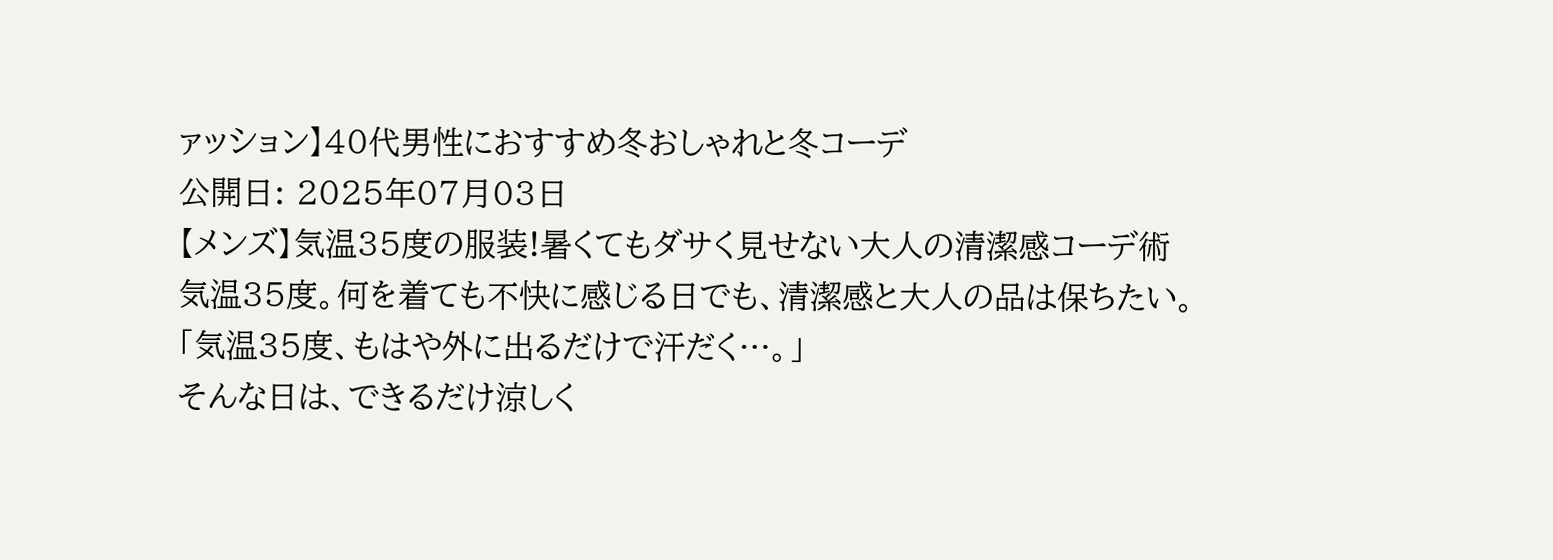ァッション】40代男性におすすめ冬おしゃれと冬コーデ
公開日: 2025年07月03日
【メンズ】気温35度の服装!暑くてもダサく見せない大人の清潔感コーデ術
気温35度。何を着ても不快に感じる日でも、清潔感と大人の品は保ちたい。
「気温35度、もはや外に出るだけで汗だく…。」
そんな日は、できるだけ涼しく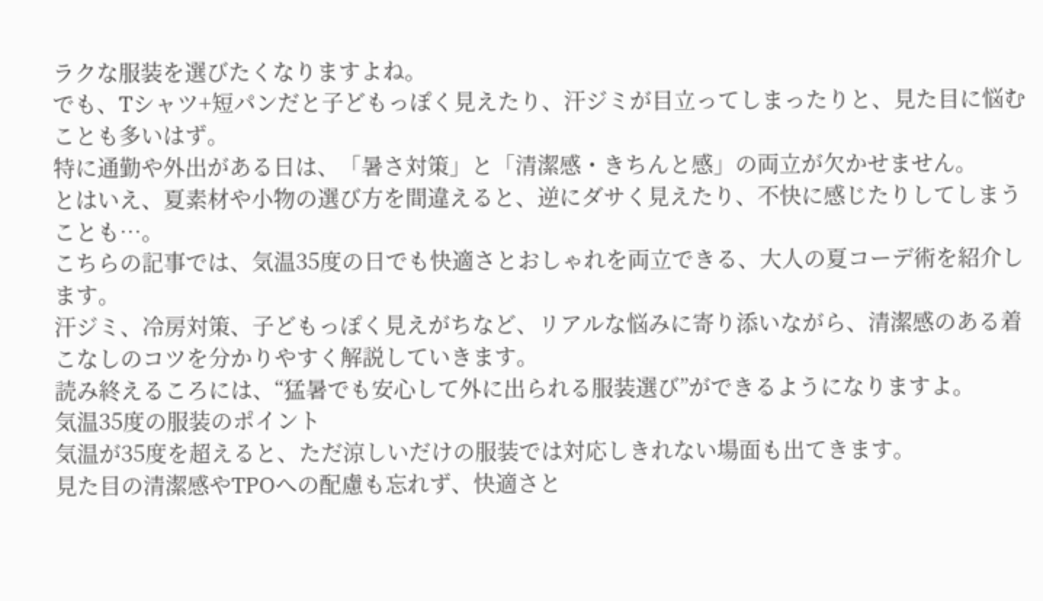ラクな服装を選びたくなりますよね。
でも、Tシャツ+短パンだと子どもっぽく見えたり、汗ジミが目立ってしまったりと、見た目に悩むことも多いはず。
特に通勤や外出がある日は、「暑さ対策」と「清潔感・きちんと感」の両立が欠かせません。
とはいえ、夏素材や小物の選び方を間違えると、逆にダサく見えたり、不快に感じたりしてしまうことも…。
こちらの記事では、気温35度の日でも快適さとおしゃれを両立できる、大人の夏コーデ術を紹介します。
汗ジミ、冷房対策、子どもっぽく見えがちなど、リアルな悩みに寄り添いながら、清潔感のある着こなしのコツを分かりやすく解説していきます。
読み終えるころには、“猛暑でも安心して外に出られる服装選び”ができるようになりますよ。
気温35度の服装のポイント
気温が35度を超えると、ただ涼しいだけの服装では対応しきれない場面も出てきます。
見た目の清潔感やTPOへの配慮も忘れず、快適さと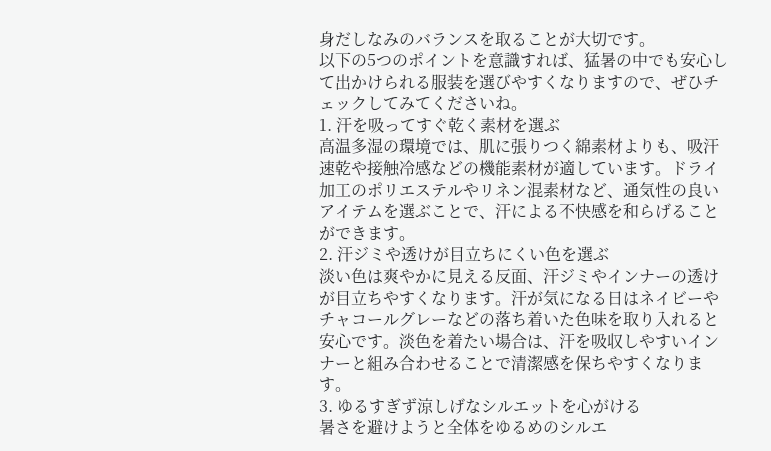身だしなみのバランスを取ることが大切です。
以下の5つのポイントを意識すれば、猛暑の中でも安心して出かけられる服装を選びやすくなりますので、ぜひチェックしてみてくださいね。
1. 汗を吸ってすぐ乾く素材を選ぶ
高温多湿の環境では、肌に張りつく綿素材よりも、吸汗速乾や接触冷感などの機能素材が適しています。ドライ加工のポリエステルやリネン混素材など、通気性の良いアイテムを選ぶことで、汗による不快感を和らげることができます。
2. 汗ジミや透けが目立ちにくい色を選ぶ
淡い色は爽やかに見える反面、汗ジミやインナーの透けが目立ちやすくなります。汗が気になる日はネイビーやチャコールグレーなどの落ち着いた色味を取り入れると安心です。淡色を着たい場合は、汗を吸収しやすいインナーと組み合わせることで清潔感を保ちやすくなります。
3. ゆるすぎず涼しげなシルエットを心がける
暑さを避けようと全体をゆるめのシルエ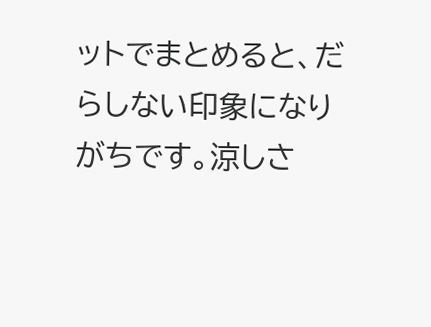ットでまとめると、だらしない印象になりがちです。涼しさ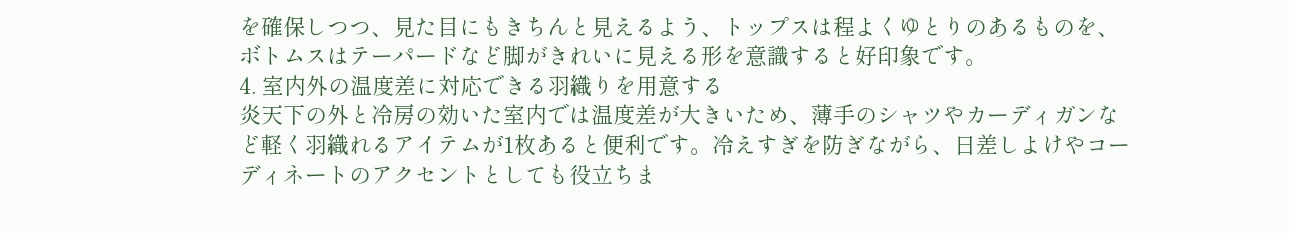を確保しつつ、見た目にもきちんと見えるよう、トップスは程よくゆとりのあるものを、ボトムスはテーパードなど脚がきれいに見える形を意識すると好印象です。
4. 室内外の温度差に対応できる羽織りを用意する
炎天下の外と冷房の効いた室内では温度差が大きいため、薄手のシャツやカーディガンなど軽く羽織れるアイテムが1枚あると便利です。冷えすぎを防ぎながら、日差しよけやコーディネートのアクセントとしても役立ちま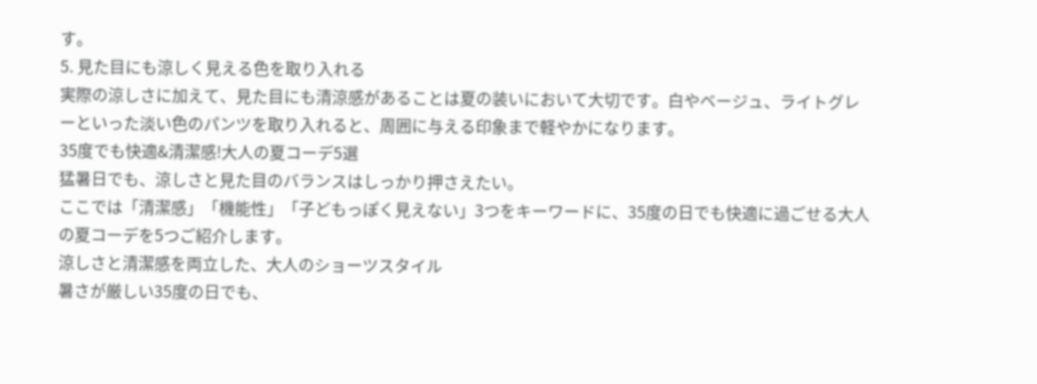す。
5. 見た目にも涼しく見える色を取り入れる
実際の涼しさに加えて、見た目にも清涼感があることは夏の装いにおいて大切です。白やベージュ、ライトグレーといった淡い色のパンツを取り入れると、周囲に与える印象まで軽やかになります。
35度でも快適&清潔感!大人の夏コーデ5選
猛暑日でも、涼しさと見た目のバランスはしっかり押さえたい。
ここでは「清潔感」「機能性」「子どもっぽく見えない」3つをキーワードに、35度の日でも快適に過ごせる大人の夏コーデを5つご紹介します。
涼しさと清潔感を両立した、大人のショーツスタイル
暑さが厳しい35度の日でも、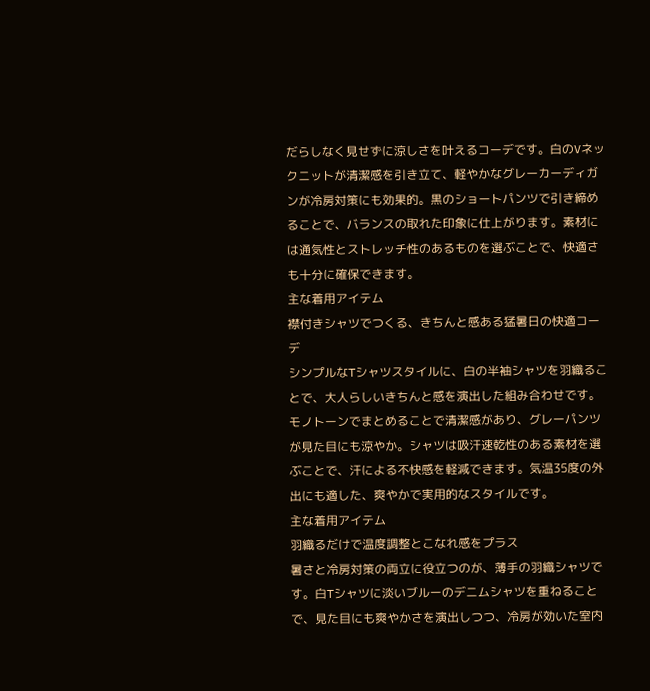だらしなく見せずに涼しさを叶えるコーデです。白のVネックニットが清潔感を引き立て、軽やかなグレーカーディガンが冷房対策にも効果的。黒のショートパンツで引き締めることで、バランスの取れた印象に仕上がります。素材には通気性とストレッチ性のあるものを選ぶことで、快適さも十分に確保できます。
主な着用アイテム
襟付きシャツでつくる、きちんと感ある猛暑日の快適コーデ
シンプルなTシャツスタイルに、白の半袖シャツを羽織ることで、大人らしいきちんと感を演出した組み合わせです。モノトーンでまとめることで清潔感があり、グレーパンツが見た目にも涼やか。シャツは吸汗速乾性のある素材を選ぶことで、汗による不快感を軽減できます。気温35度の外出にも適した、爽やかで実用的なスタイルです。
主な着用アイテム
羽織るだけで温度調整とこなれ感をプラス
暑さと冷房対策の両立に役立つのが、薄手の羽織シャツです。白Tシャツに淡いブルーのデニムシャツを重ねることで、見た目にも爽やかさを演出しつつ、冷房が効いた室内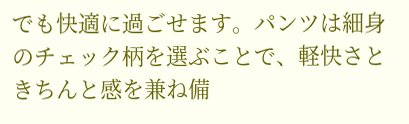でも快適に過ごせます。パンツは細身のチェック柄を選ぶことで、軽快さときちんと感を兼ね備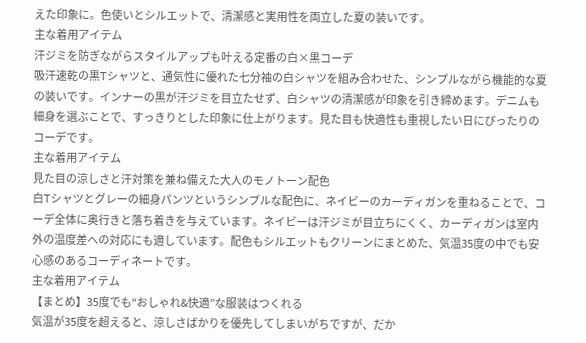えた印象に。色使いとシルエットで、清潔感と実用性を両立した夏の装いです。
主な着用アイテム
汗ジミを防ぎながらスタイルアップも叶える定番の白×黒コーデ
吸汗速乾の黒Tシャツと、通気性に優れた七分袖の白シャツを組み合わせた、シンプルながら機能的な夏の装いです。インナーの黒が汗ジミを目立たせず、白シャツの清潔感が印象を引き締めます。デニムも細身を選ぶことで、すっきりとした印象に仕上がります。見た目も快適性も重視したい日にぴったりのコーデです。
主な着用アイテム
見た目の涼しさと汗対策を兼ね備えた大人のモノトーン配色
白Tシャツとグレーの細身パンツというシンプルな配色に、ネイビーのカーディガンを重ねることで、コーデ全体に奥行きと落ち着きを与えています。ネイビーは汗ジミが目立ちにくく、カーディガンは室内外の温度差への対応にも適しています。配色もシルエットもクリーンにまとめた、気温35度の中でも安心感のあるコーディネートです。
主な着用アイテム
【まとめ】35度でも“おしゃれ&快適”な服装はつくれる
気温が35度を超えると、涼しさばかりを優先してしまいがちですが、だか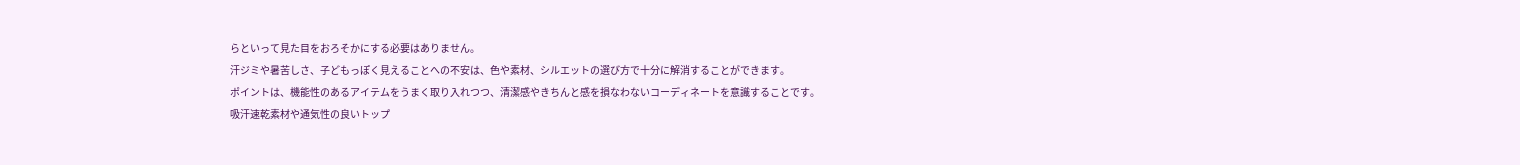らといって見た目をおろそかにする必要はありません。
汗ジミや暑苦しさ、子どもっぽく見えることへの不安は、色や素材、シルエットの選び方で十分に解消することができます。
ポイントは、機能性のあるアイテムをうまく取り入れつつ、清潔感やきちんと感を損なわないコーディネートを意識することです。
吸汗速乾素材や通気性の良いトップ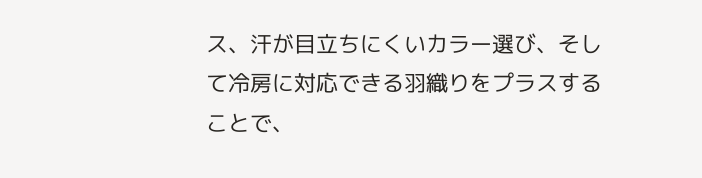ス、汗が目立ちにくいカラー選び、そして冷房に対応できる羽織りをプラスすることで、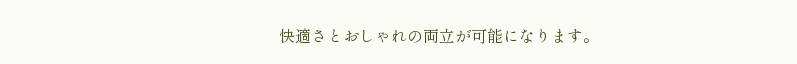快適さとおしゃれの両立が可能になります。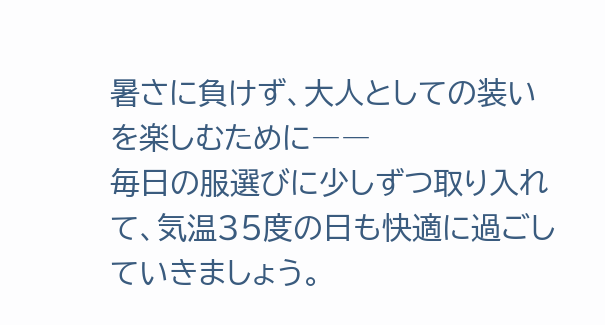暑さに負けず、大人としての装いを楽しむために――
毎日の服選びに少しずつ取り入れて、気温35度の日も快適に過ごしていきましょう。